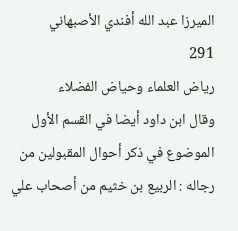الميرزا عبد الله أفندي الأصبهاني
291
رياض العلماء وحياض الفضلاء
وقال ابن داود أيضا في القسم الأول الموضوع في ذكر أحوال المقبولين من رجاله : الربيع بن خثيم من أصحاب علي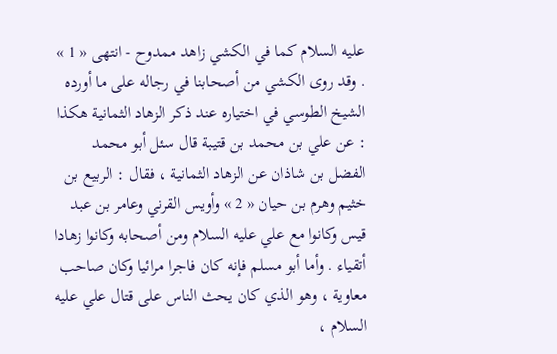عليه السلام كما في الكشي زاهد ممدوح - انتهى « 1 » . وقد روى الكشي من أصحابنا في رجاله على ما أورده الشيخ الطوسي في اختياره عند ذكر الزهاد الثمانية هكذا : عن علي بن محمد بن قتيبة قال سئل أبو محمد الفضل بن شاذان عن الزهاد الثمانية ، فقال : الربيع بن خثيم وهرم بن حيان « 2 » وأويس القرني وعامر بن عبد قيس وكانوا مع علي عليه السلام ومن أصحابه وكانوا زهادا أتقياء . وأما أبو مسلم فإنه كان فاجرا مرائيا وكان صاحب معاوية ، وهو الذي كان يحث الناس على قتال علي عليه السلام ،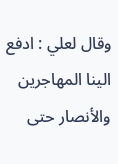وقال لعلي : ادفع الينا المهاجرين والأنصار حتى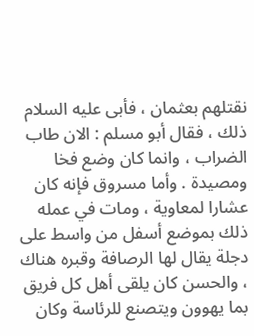نقتلهم بعثمان ، فأبى عليه السلام ذلك ، فقال أبو مسلم : الان طاب الضراب ، وانما كان وضع فخا ومصيدة . وأما مسروق فإنه كان عشارا لمعاوية ، ومات في عمله ذلك بموضع أسفل من واسط على دجلة يقال لها الرصافة وقبره هناك ، والحسن كان يلقى أهل كل فريق بما يهوون ويتصنع للرئاسة وكان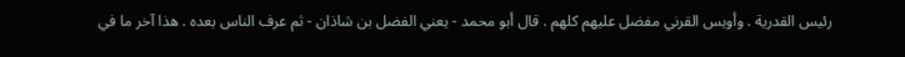رئيس القدرية . وأويس القرني مفضل عليهم كلهم . قال أبو محمد - يعني الفضل بن شاذان - ثم عرف الناس بعده . هذا آخر ما في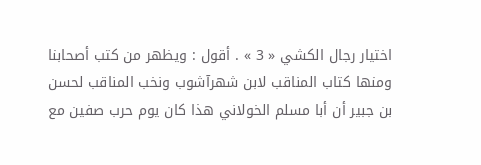اختيار رجال الكشي « 3 » . أقول : ويظهر من كتب أصحابنا ومنها كتاب المناقب لابن شهرآشوب ونخب المناقب لحسن بن جبير أن أبا مسلم الخولاني هذا كان يوم حرب صفين مع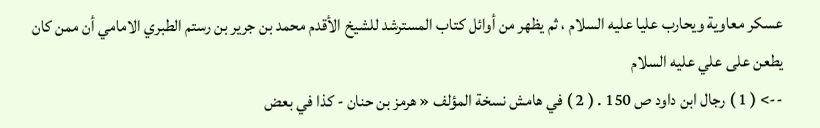عسكر معاوية ويحارب عليا عليه السلام ، ثم يظهر من أوائل كتاب المسترشد للشيخ الأقدم محمد بن جرير بن رستم الطبري الامامي أن ممن كان يطعن على علي عليه السلام
--> ( 1 ) رجال ابن داود ص 150 . ( 2 ) في هامش نسخة المؤلف « هرمز بن حنان - كذا في بعض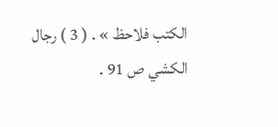الكتب فلاحظ » . ( 3 ) رجال الكشي ص 91 .